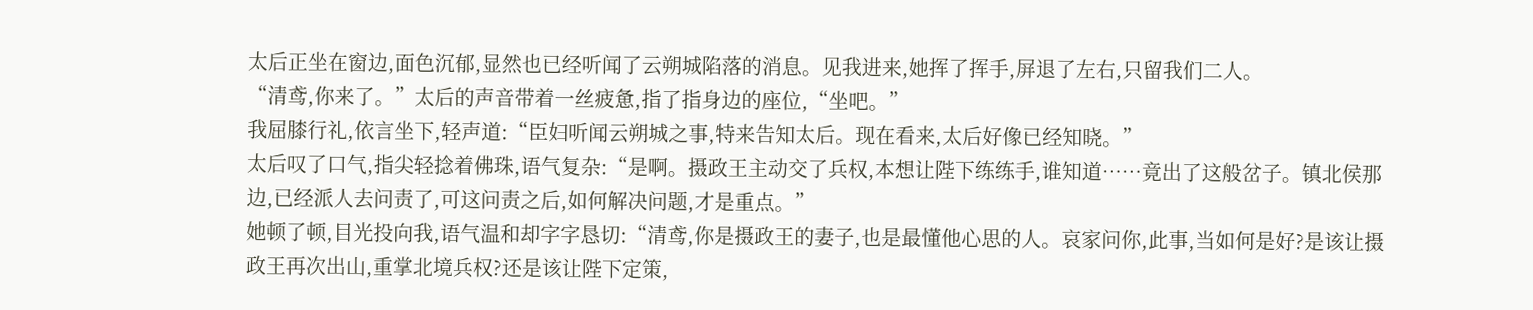太后正坐在窗边,面色沉郁,显然也已经听闻了云朔城陷落的消息。见我进来,她挥了挥手,屏退了左右,只留我们二人。
“清鸢,你来了。”太后的声音带着一丝疲惫,指了指身边的座位,“坐吧。”
我屈膝行礼,依言坐下,轻声道:“臣妇听闻云朔城之事,特来告知太后。现在看来,太后好像已经知晓。”
太后叹了口气,指尖轻捻着佛珠,语气复杂:“是啊。摄政王主动交了兵权,本想让陛下练练手,谁知道……竟出了这般岔子。镇北侯那边,已经派人去问责了,可这问责之后,如何解决问题,才是重点。”
她顿了顿,目光投向我,语气温和却字字恳切:“清鸢,你是摄政王的妻子,也是最懂他心思的人。哀家问你,此事,当如何是好?是该让摄政王再次出山,重掌北境兵权?还是该让陛下定策,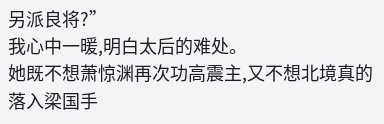另派良将?”
我心中一暖,明白太后的难处。
她既不想萧惊渊再次功高震主,又不想北境真的落入梁国手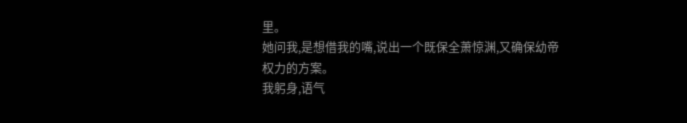里。
她问我,是想借我的嘴,说出一个既保全萧惊渊,又确保幼帝权力的方案。
我躬身,语气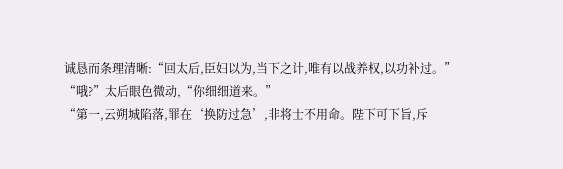诚恳而条理清晰:“回太后,臣妇以为,当下之计,唯有以战养权,以功补过。”
“哦?”太后眼色微动,“你细细道来。”
“第一,云朔城陷落,罪在‘换防过急’,非将士不用命。陛下可下旨,斥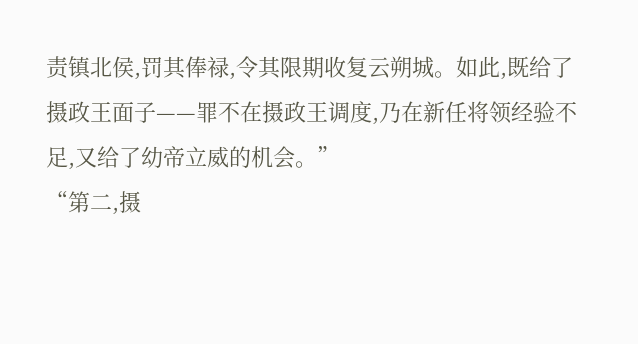责镇北侯,罚其俸禄,令其限期收复云朔城。如此,既给了摄政王面子——罪不在摄政王调度,乃在新任将领经验不足,又给了幼帝立威的机会。”
“第二,摄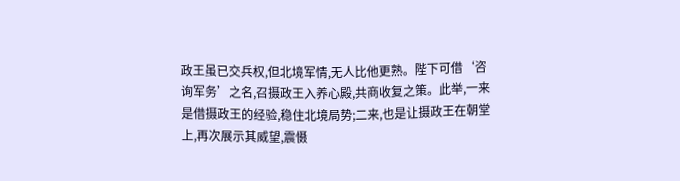政王虽已交兵权,但北境军情,无人比他更熟。陛下可借‘咨询军务’之名,召摄政王入养心殿,共商收复之策。此举,一来是借摄政王的经验,稳住北境局势;二来,也是让摄政王在朝堂上,再次展示其威望,震慑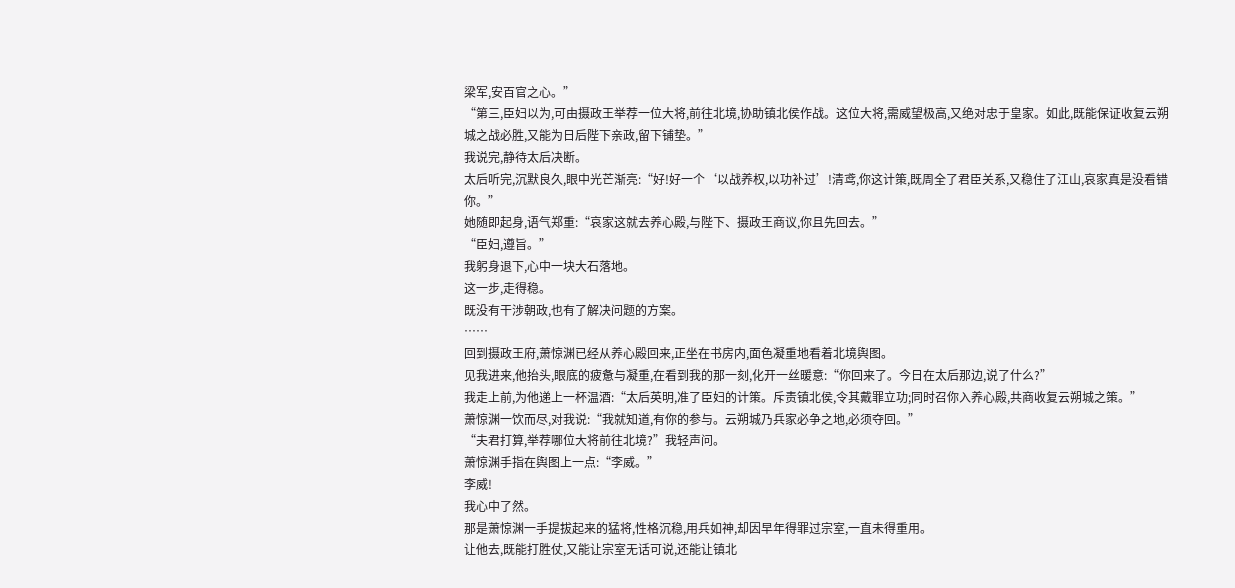梁军,安百官之心。”
“第三,臣妇以为,可由摄政王举荐一位大将,前往北境,协助镇北侯作战。这位大将,需威望极高,又绝对忠于皇家。如此,既能保证收复云朔城之战必胜,又能为日后陛下亲政,留下铺垫。”
我说完,静待太后决断。
太后听完,沉默良久,眼中光芒渐亮:“好!好一个‘以战养权,以功补过’!清鸢,你这计策,既周全了君臣关系,又稳住了江山,哀家真是没看错你。”
她随即起身,语气郑重:“哀家这就去养心殿,与陛下、摄政王商议,你且先回去。”
“臣妇,遵旨。”
我躬身退下,心中一块大石落地。
这一步,走得稳。
既没有干涉朝政,也有了解决问题的方案。
……
回到摄政王府,萧惊渊已经从养心殿回来,正坐在书房内,面色凝重地看着北境舆图。
见我进来,他抬头,眼底的疲惫与凝重,在看到我的那一刻,化开一丝暖意:“你回来了。今日在太后那边,说了什么?”
我走上前,为他递上一杯温酒:“太后英明,准了臣妇的计策。斥责镇北侯,令其戴罪立功;同时召你入养心殿,共商收复云朔城之策。”
萧惊渊一饮而尽,对我说:“我就知道,有你的参与。云朔城乃兵家必争之地,必须夺回。”
“夫君打算,举荐哪位大将前往北境?”我轻声问。
萧惊渊手指在舆图上一点:“李威。”
李威!
我心中了然。
那是萧惊渊一手提拔起来的猛将,性格沉稳,用兵如神,却因早年得罪过宗室,一直未得重用。
让他去,既能打胜仗,又能让宗室无话可说,还能让镇北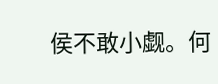侯不敢小觑。何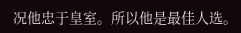况他忠于皇室。所以他是最佳人选。